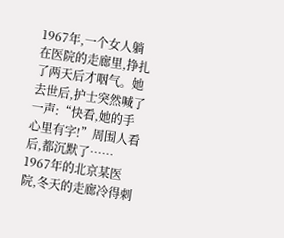1967年,一个女人躺在医院的走廊里,挣扎了两天后才咽气。她去世后,护士突然喊了一声:“快看,她的手心里有字!”周围人看后,都沉默了……
1967年的北京某医院,冬天的走廊冷得刺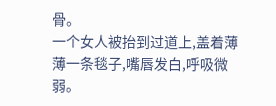骨。
一个女人被抬到过道上,盖着薄薄一条毯子,嘴唇发白,呼吸微弱。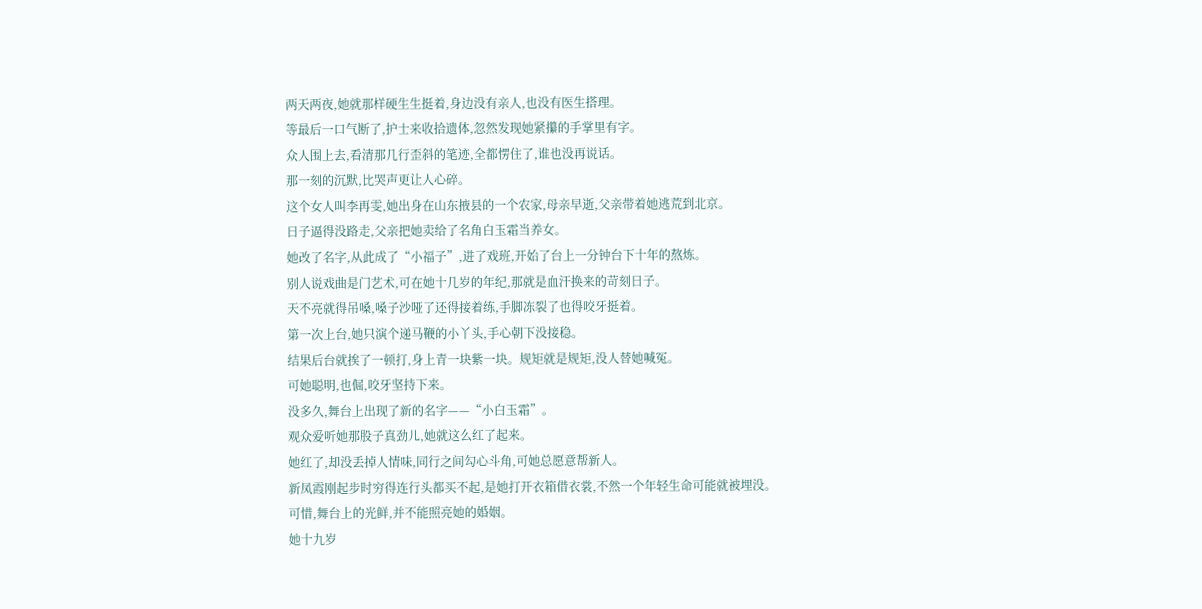两天两夜,她就那样硬生生挺着,身边没有亲人,也没有医生搭理。
等最后一口气断了,护士来收拾遗体,忽然发现她紧攥的手掌里有字。
众人围上去,看清那几行歪斜的笔迹,全都愣住了,谁也没再说话。
那一刻的沉默,比哭声更让人心碎。
这个女人叫李再雯,她出身在山东掖县的一个农家,母亲早逝,父亲带着她逃荒到北京。
日子逼得没路走,父亲把她卖给了名角白玉霜当养女。
她改了名字,从此成了“小福子”,进了戏班,开始了台上一分钟台下十年的熬炼。
别人说戏曲是门艺术,可在她十几岁的年纪,那就是血汗换来的苛刻日子。
天不亮就得吊嗓,嗓子沙哑了还得接着练,手脚冻裂了也得咬牙挺着。
第一次上台,她只演个递马鞭的小丫头,手心朝下没接稳。
结果后台就挨了一顿打,身上青一块紫一块。规矩就是规矩,没人替她喊冤。
可她聪明,也倔,咬牙坚持下来。
没多久,舞台上出现了新的名字——“小白玉霜”。
观众爱听她那股子真劲儿,她就这么红了起来。
她红了,却没丢掉人情味,同行之间勾心斗角,可她总愿意帮新人。
新凤霞刚起步时穷得连行头都买不起,是她打开衣箱借衣裳,不然一个年轻生命可能就被埋没。
可惜,舞台上的光鲜,并不能照亮她的婚姻。
她十九岁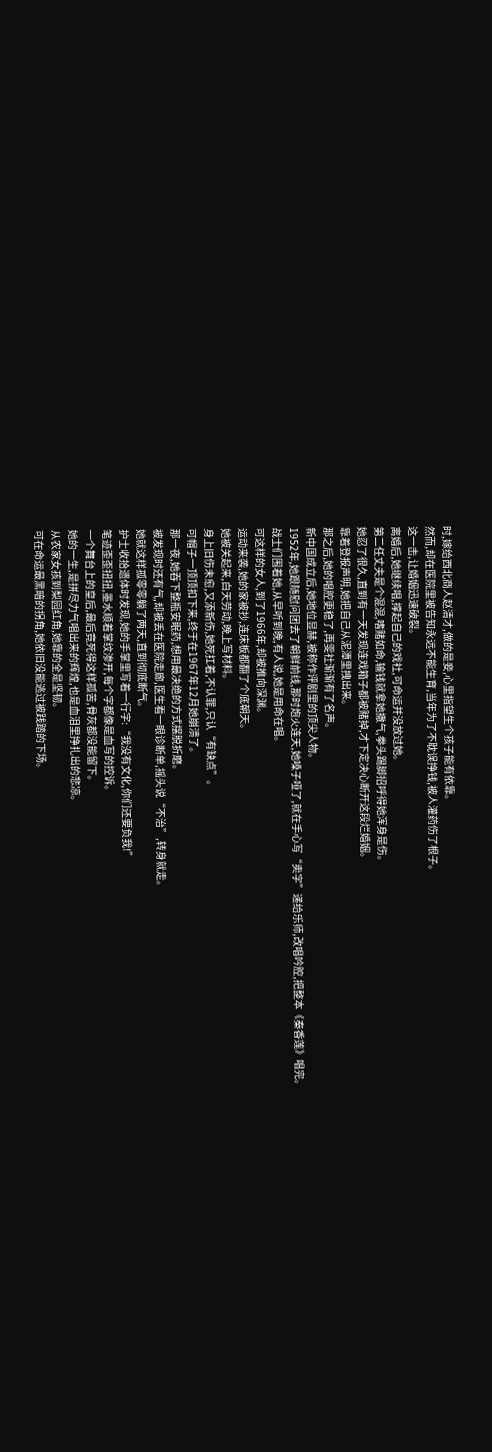时,嫁给西北商人赵清才,做的是妾,心里指望生个孩子能有依靠。
然而,却在医院里被告知永远不能生育,当年为了不耽误挣钱,被人灌药伤了根子。
这一击,让婚姻迅速破裂。
离婚后,她继续唱,撑起自己的戏社,可命运并没放过她。
第二任丈夫是个混混,嗜赌如命,输钱就拿她撒气,拳头踢脚招呼得她浑身是伤。
她忍了很久,直到有一天发现连戏箱子都被赌掉,才下定决心断开这段烂婚姻。
靠着登报声明,她把自己从泥潭里拽出来。
那之后,她的唱腔更稳了,再雯社渐渐有了名声。
新中国成立后,她地位显赫,被称作评剧里的顶尖人物。
1952年,她跟随慰问团去了朝鲜前线,那时炮火连天,她嗓子哑了,就在手心写“卖字”递给乐师,改唱吟腔,把整本《秦香莲》唱完。
战士们围着她,从早听到晚,有人说,她是用命在唱。
可这样的女人,到了1966年,却被推向深渊。
运动来袭,她的家被抄,连床板都翻了个底朝天。
她被关起来,白天劳动,晚上写材料。
身上旧伤未愈,又添新伤,她死扛着,不认罪,只认“有缺点”。
可帽子一顶顶扣下来,终于在1967年12月她崩溃了。
那一夜,她吞下整瓶安眠药,想用最决绝的方式摆脱折磨。
被发现时还有气,却被丢在医院走廊,医生看一眼诊断单,摇头说“不治”,转身就走。
她就这样孤零零躺了两天,直到彻底断气。
护士收拾遗体时发现,她的手掌里写着一行字:“我没有文化,你们还要负我!”
笔迹歪歪扭扭,墨水顺着掌纹渗开,每个字都像是血写的控诉。
一个舞台上的皇后,最后竟死得这样孤苦,骨灰都没能留下。
她的一生,是拼尽力气唱出来的辉煌,也是血泪里挣扎出的悲凉。
从农家女孩到梨园红角,她靠的全是坚韧。
可在命运最黑暗的拐角,她依旧没能逃过被践踏的下场。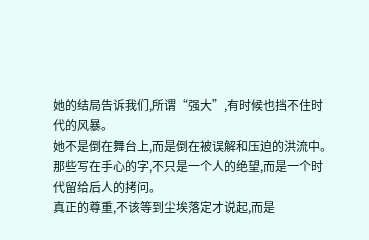她的结局告诉我们,所谓“强大”,有时候也挡不住时代的风暴。
她不是倒在舞台上,而是倒在被误解和压迫的洪流中。
那些写在手心的字,不只是一个人的绝望,而是一个时代留给后人的拷问。
真正的尊重,不该等到尘埃落定才说起,而是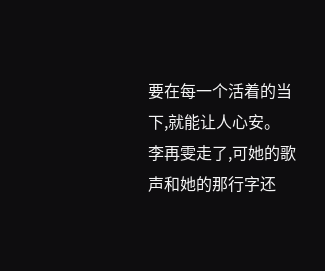要在每一个活着的当下,就能让人心安。
李再雯走了,可她的歌声和她的那行字还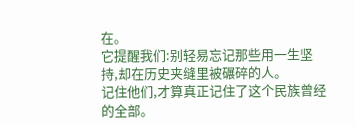在。
它提醒我们:别轻易忘记那些用一生坚持,却在历史夹缝里被碾碎的人。
记住他们,才算真正记住了这个民族曾经的全部。